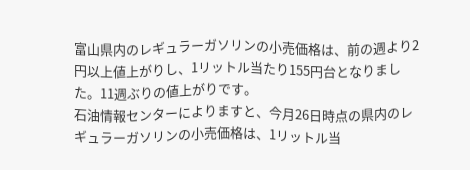富山県内のレギュラーガソリンの小売価格は、前の週より2円以上値上がりし、1リットル当たり155円台となりました。11週ぶりの値上がりです。
石油情報センターによりますと、今月26日時点の県内のレギュラーガソリンの小売価格は、1リットル当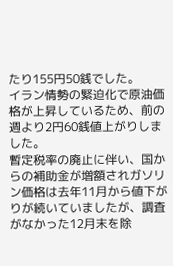たり155円50銭でした。
イラン情勢の緊迫化で原油価格が上昇しているため、前の週より2円60銭値上がりしました。
暫定税率の廃止に伴い、国からの補助金が増額されガソリン価格は去年11月から値下がりが続いていましたが、調査がなかった12月末を除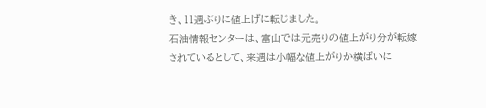き、11週ぶりに値上げに転じました。
石油情報センターは、富山では元売りの値上がり分が転嫁されているとして、来週は小幅な値上がりか横ばいに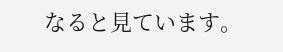なると見ています。